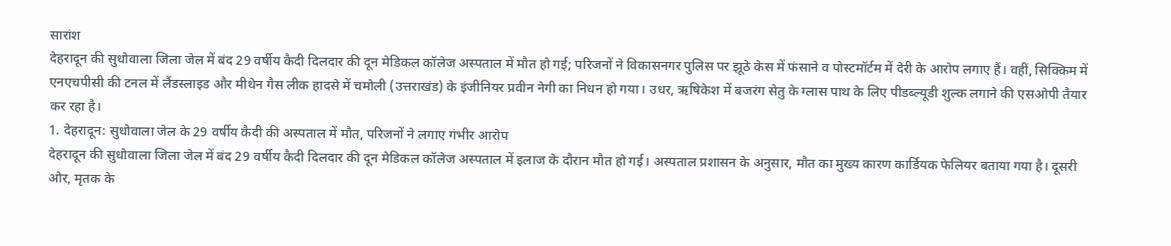सारांश
देहरादून की सुधोवाला जिला जेल में बंद 29 वर्षीय कैदी दिलदार की दून मेडिकल कॉलेज अस्पताल में मौत हो गई; परिजनों ने विकासनगर पुलिस पर झूठे केस में फंसाने व पोस्टमॉर्टम में देरी के आरोप लगाए हैं। वहीं, सिक्किम में एनएचपीसी की टनल में लैंडस्लाइड और मीथेन गैस लीक हादसे में चमोली (उत्तराखंड) के इंजीनियर प्रवीन नेगी का निधन हो गया। उधर, ऋषिकेश में बजरंग सेतु के ग्लास पाथ के लिए पीडब्ल्यूडी शुल्क लगाने की एसओपी तैयार कर रहा है।
1. देहरादून: सुधोवाला जेल के 29 वर्षीय कैदी की अस्पताल में मौत, परिजनों ने लगाए गंभीर आरोप
देहरादून की सुधोवाला जिला जेल में बंद 29 वर्षीय कैदी दिलदार की दून मेडिकल कॉलेज अस्पताल में इलाज के दौरान मौत हो गई। अस्पताल प्रशासन के अनुसार, मौत का मुख्य कारण कार्डियक फेलियर बताया गया है। दूसरी ओर, मृतक के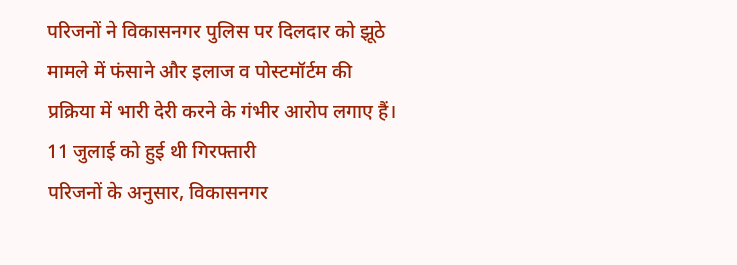परिजनों ने विकासनगर पुलिस पर दिलदार को झूठे मामले में फंसाने और इलाज व पोस्टमॉर्टम की प्रक्रिया में भारी देरी करने के गंभीर आरोप लगाए हैं।
11 जुलाई को हुई थी गिरफ्तारी
परिजनों के अनुसार, विकासनगर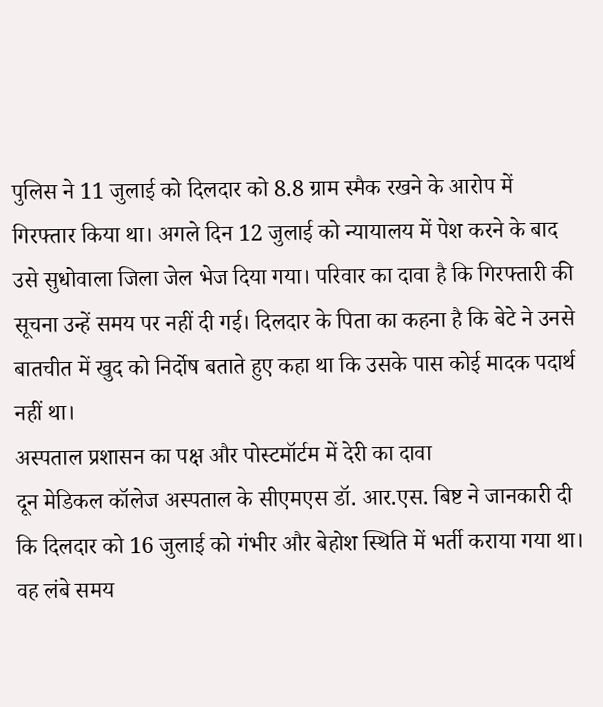पुलिस ने 11 जुलाई को दिलदार को 8.8 ग्राम स्मैक रखने के आरोप में गिरफ्तार किया था। अगले दिन 12 जुलाई को न्यायालय में पेश करने के बाद उसे सुधोवाला जिला जेल भेज दिया गया। परिवार का दावा है कि गिरफ्तारी की सूचना उन्हें समय पर नहीं दी गई। दिलदार के पिता का कहना है कि बेटे ने उनसे बातचीत में खुद को निर्दोष बताते हुए कहा था कि उसके पास कोई मादक पदार्थ नहीं था।
अस्पताल प्रशासन का पक्ष और पोस्टमॉर्टम में देरी का दावा
दून मेडिकल कॉलेज अस्पताल के सीएमएस डॉ. आर.एस. बिष्ट ने जानकारी दी कि दिलदार को 16 जुलाई को गंभीर और बेहोश स्थिति में भर्ती कराया गया था। वह लंबे समय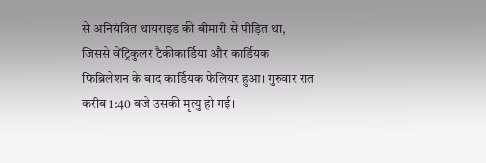से अनियंत्रित थायराइड की बीमारी से पीड़ित था, जिससे वेंट्रिकुलर टैकीकार्डिया और कार्डियक फिब्रिलेशन के बाद कार्डियक फेलियर हुआ। गुरुवार रात करीब 1:40 बजे उसकी मृत्यु हो गई।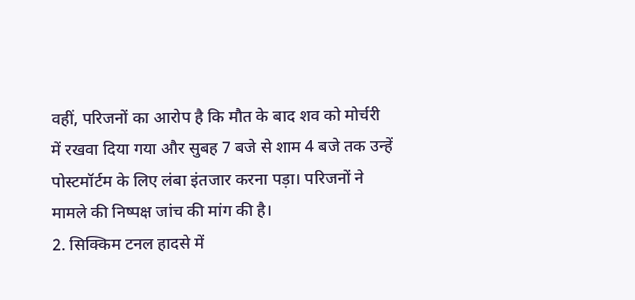वहीं, परिजनों का आरोप है कि मौत के बाद शव को मोर्चरी में रखवा दिया गया और सुबह 7 बजे से शाम 4 बजे तक उन्हें पोस्टमॉर्टम के लिए लंबा इंतजार करना पड़ा। परिजनों ने मामले की निष्पक्ष जांच की मांग की है।
2. सिक्किम टनल हादसे में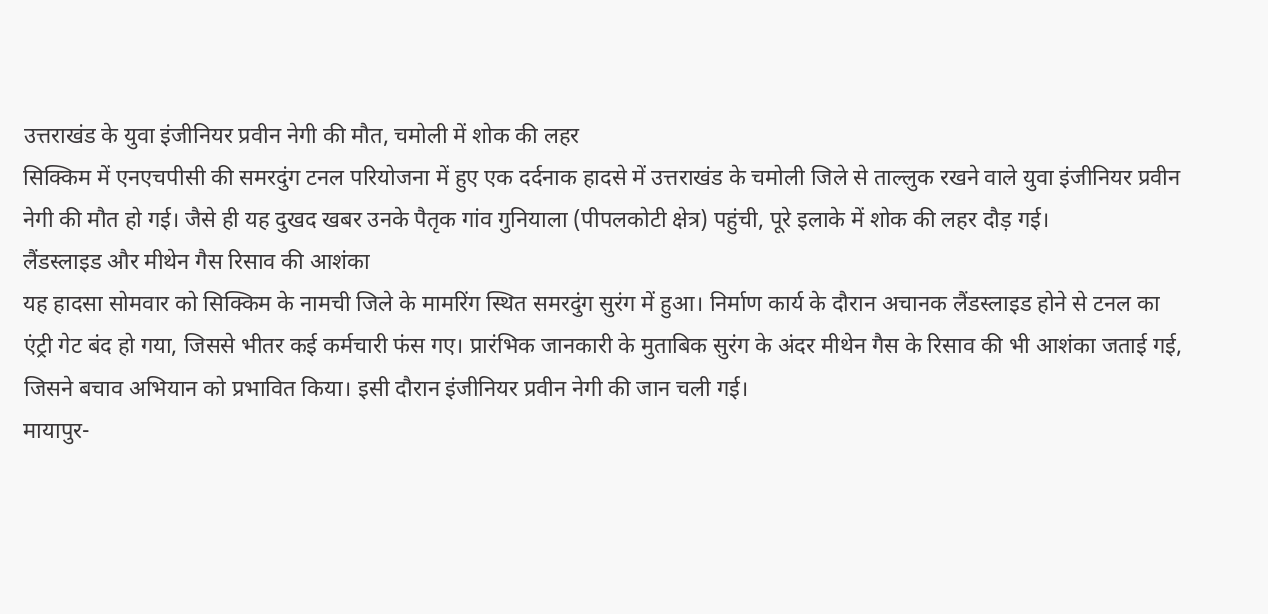उत्तराखंड के युवा इंजीनियर प्रवीन नेगी की मौत, चमोली में शोक की लहर
सिक्किम में एनएचपीसी की समरदुंग टनल परियोजना में हुए एक दर्दनाक हादसे में उत्तराखंड के चमोली जिले से ताल्लुक रखने वाले युवा इंजीनियर प्रवीन नेगी की मौत हो गई। जैसे ही यह दुखद खबर उनके पैतृक गांव गुनियाला (पीपलकोटी क्षेत्र) पहुंची, पूरे इलाके में शोक की लहर दौड़ गई।
लैंडस्लाइड और मीथेन गैस रिसाव की आशंका
यह हादसा सोमवार को सिक्किम के नामची जिले के मामरिंग स्थित समरदुंग सुरंग में हुआ। निर्माण कार्य के दौरान अचानक लैंडस्लाइड होने से टनल का एंट्री गेट बंद हो गया, जिससे भीतर कई कर्मचारी फंस गए। प्रारंभिक जानकारी के मुताबिक सुरंग के अंदर मीथेन गैस के रिसाव की भी आशंका जताई गई, जिसने बचाव अभियान को प्रभावित किया। इसी दौरान इंजीनियर प्रवीन नेगी की जान चली गई।
मायापुर-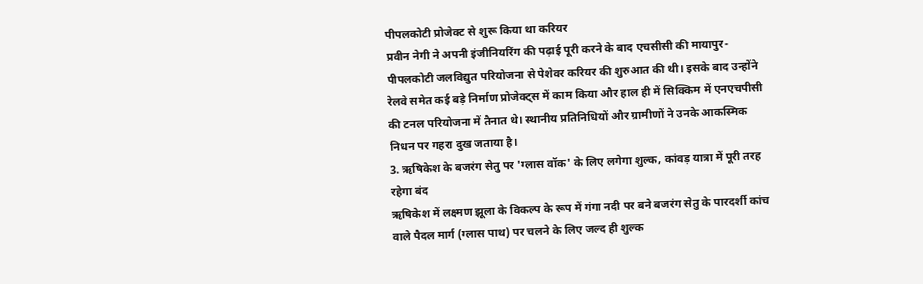पीपलकोटी प्रोजेक्ट से शुरू किया था करियर
प्रवीन नेगी ने अपनी इंजीनियरिंग की पढ़ाई पूरी करने के बाद एचसीसी की मायापुर-पीपलकोटी जलविद्युत परियोजना से पेशेवर करियर की शुरुआत की थी। इसके बाद उन्होंने रेलवे समेत कई बड़े निर्माण प्रोजेक्ट्स में काम किया और हाल ही में सिक्किम में एनएचपीसी की टनल परियोजना में तैनात थे। स्थानीय प्रतिनिधियों और ग्रामीणों ने उनके आकस्मिक निधन पर गहरा दुख जताया है।
3. ऋषिकेश के बजरंग सेतु पर 'ग्लास वॉक' के लिए लगेगा शुल्क, कांवड़ यात्रा में पूरी तरह रहेगा बंद
ऋषिकेश में लक्ष्मण झूला के विकल्प के रूप में गंगा नदी पर बने बजरंग सेतु के पारदर्शी कांच वाले पैदल मार्ग (ग्लास पाथ) पर चलने के लिए जल्द ही शुल्क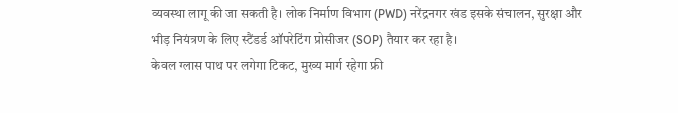व्यवस्था लागू की जा सकती है। लोक निर्माण विभाग (PWD) नरेंद्रनगर खंड इसके संचालन, सुरक्षा और भीड़ नियंत्रण के लिए स्टैंडर्ड ऑपरेटिंग प्रोसीजर (SOP) तैयार कर रहा है।
केवल ग्लास पाथ पर लगेगा टिकट, मुख्य मार्ग रहेगा फ्री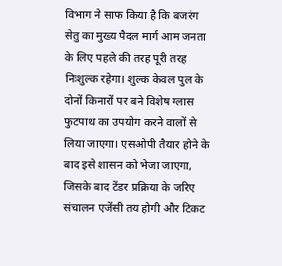विभाग ने साफ किया है कि बजरंग सेतु का मुख्य पैदल मार्ग आम जनता के लिए पहले की तरह पूरी तरह निःशुल्क रहेगा। शुल्क केवल पुल के दोनों किनारों पर बने विशेष ग्लास फुटपाथ का उपयोग करने वालों से लिया जाएगा। एसओपी तैयार होने के बाद इसे शासन को भेजा जाएगा, जिसके बाद टेंडर प्रक्रिया के जरिए संचालन एजेंसी तय होगी और टिकट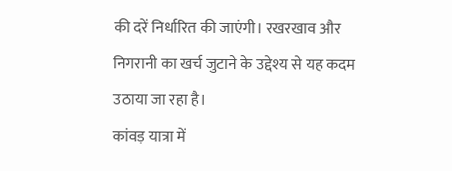की दरें निर्धारित की जाएंगी। रखरखाव और निगरानी का खर्च जुटाने के उद्देश्य से यह कदम उठाया जा रहा है।
कांवड़ यात्रा में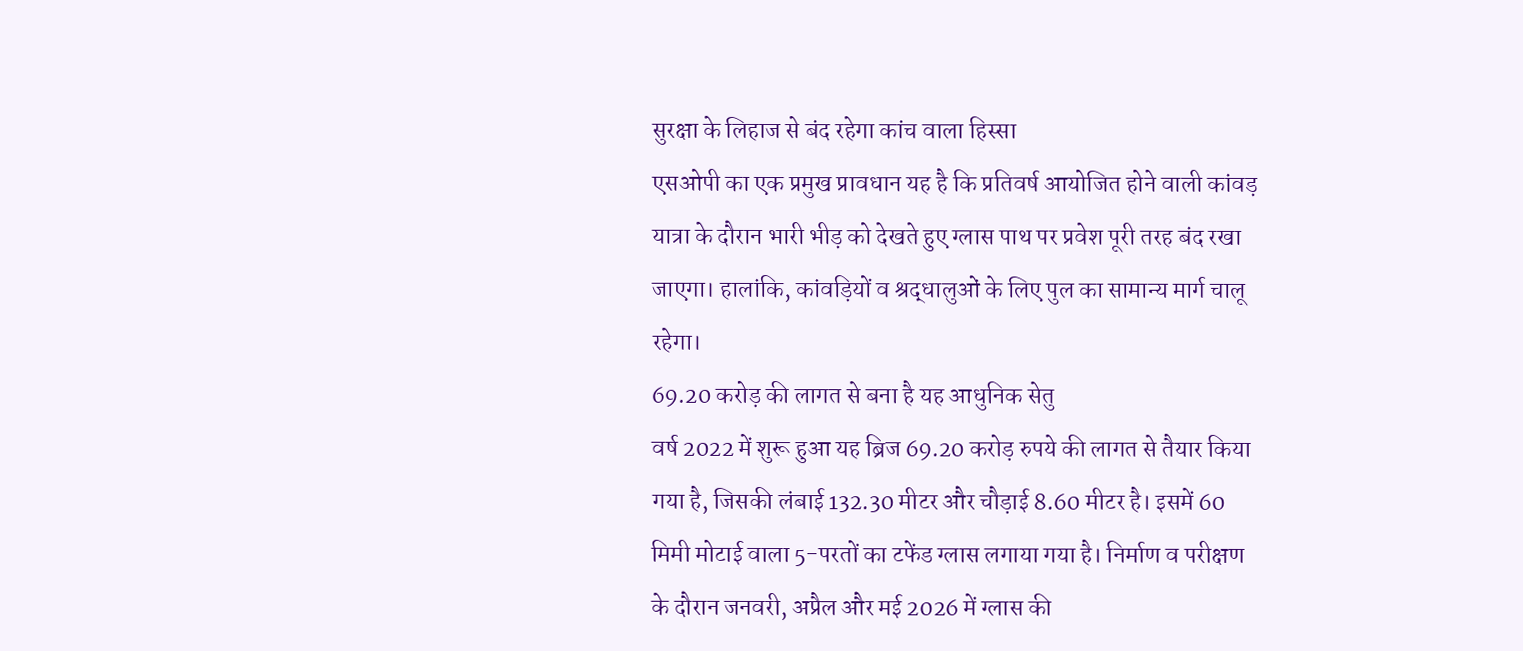सुरक्षा के लिहाज से बंद रहेगा कांच वाला हिस्सा
एसओपी का एक प्रमुख प्रावधान यह है कि प्रतिवर्ष आयोजित होने वाली कांवड़ यात्रा के दौरान भारी भीड़ को देखते हुए ग्लास पाथ पर प्रवेश पूरी तरह बंद रखा जाएगा। हालांकि, कांवड़ियों व श्रद्धालुओं के लिए पुल का सामान्य मार्ग चालू रहेगा।
69.20 करोड़ की लागत से बना है यह आधुनिक सेतु
वर्ष 2022 में शुरू हुआ यह ब्रिज 69.20 करोड़ रुपये की लागत से तैयार किया गया है, जिसकी लंबाई 132.30 मीटर और चौड़ाई 8.60 मीटर है। इसमें 60 मिमी मोटाई वाला 5-परतों का टफेंड ग्लास लगाया गया है। निर्माण व परीक्षण के दौरान जनवरी, अप्रैल और मई 2026 में ग्लास की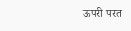ऊपरी परत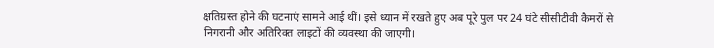क्षतिग्रस्त होने की घटनाएं सामने आई थीं। इसे ध्यान में रखते हुए अब पूरे पुल पर 24 घंटे सीसीटीवी कैमरों से निगरानी और अतिरिक्त लाइटों की व्यवस्था की जाएगी।